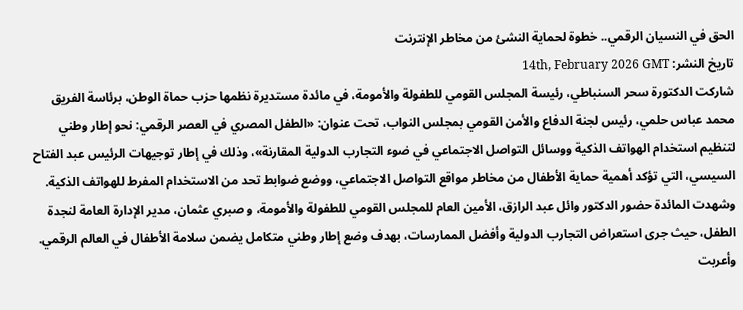الحق في النسيان الرقمي.. خطوة لحماية النشئ من مخاطر الإنترنت
تاريخ النشر: 14th, February 2026 GMT
شاركت الدكتورة سحر السنباطي، رئيسة المجلس القومي للطفولة والأمومة، في مائدة مستديرة نظمها حزب حماة الوطن، برئاسة الفريق محمد عباس حلمي، رئيس لجنة الدفاع والأمن القومي بمجلس النواب، تحت عنوان: «الطفل المصري في العصر الرقمي: نحو إطار وطني لتنظيم استخدام الهواتف الذكية ووسائل التواصل الاجتماعي في ضوء التجارب الدولية المقارنة»، وذلك في إطار توجيهات الرئيس عبد الفتاح السيسي، التي تؤكد أهمية حماية الأطفال من مخاطر مواقع التواصل الاجتماعي، ووضع ضوابط تحد من الاستخدام المفرط للهواتف الذكية.
وشهدت المائدة حضور الدكتور وائل عبد الرازق، الأمين العام للمجلس القومي للطفولة والأمومة، و صبري عثمان، مدير الإدارة العامة لنجدة الطفل، حيث جرى استعراض التجارب الدولية وأفضل الممارسات، بهدف وضع إطار وطني متكامل يضمن سلامة الأطفال في العالم الرقمي.
وأعربت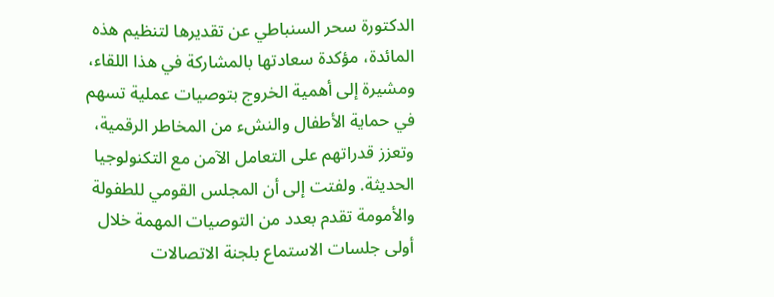الدكتورة سحر السنباطي عن تقديرها لتنظيم هذه المائدة، مؤكدة سعادتها بالمشاركة في هذا اللقاء، ومشيرة إلى أهمية الخروج بتوصيات عملية تسهم في حماية الأطفال والنشء من المخاطر الرقمية، وتعزز قدراتهم على التعامل الآمن مع التكنولوجيا الحديثة. ولفتت إلى أن المجلس القومي للطفولة والأمومة تقدم بعدد من التوصيات المهمة خلال أولى جلسات الاستماع بلجنة الاتصالات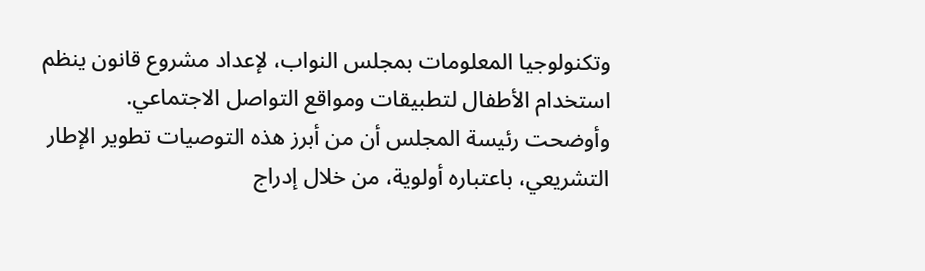وتكنولوجيا المعلومات بمجلس النواب، لإعداد مشروع قانون ينظم استخدام الأطفال لتطبيقات ومواقع التواصل الاجتماعي.
وأوضحت رئيسة المجلس أن من أبرز هذه التوصيات تطوير الإطار التشريعي، باعتباره أولوية، من خلال إدراج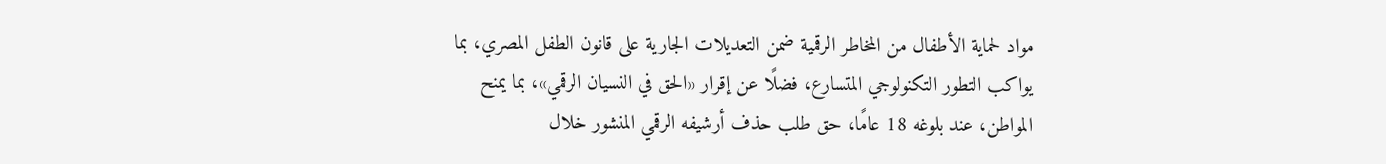مواد لحماية الأطفال من المخاطر الرقمية ضمن التعديلات الجارية على قانون الطفل المصري، بما يواكب التطور التكنولوجي المتسارع، فضلًا عن إقرار «الحق في النسيان الرقمي»، بما يمنح المواطن، عند بلوغه 18 عامًا، حق طلب حذف أرشيفه الرقمي المنشور خلال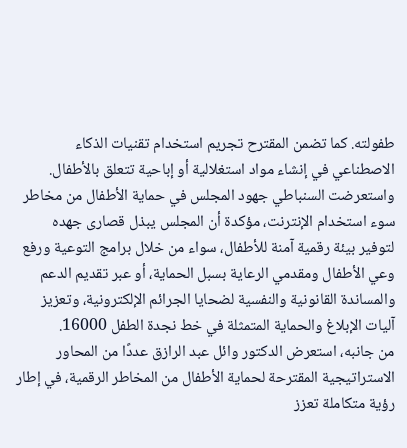طفولته. كما تضمن المقترح تجريم استخدام تقنيات الذكاء الاصطناعي في إنشاء مواد استغلالية أو إباحية تتعلق بالأطفال.
واستعرضت السنباطي جهود المجلس في حماية الأطفال من مخاطر سوء استخدام الإنترنت، مؤكدة أن المجلس يبذل قصارى جهده لتوفير بيئة رقمية آمنة للأطفال، سواء من خلال برامج التوعية ورفع وعي الأطفال ومقدمي الرعاية بسبل الحماية، أو عبر تقديم الدعم والمساندة القانونية والنفسية لضحايا الجرائم الإلكترونية، وتعزيز آليات الإبلاغ والحماية المتمثلة في خط نجدة الطفل 16000.
من جانبه، استعرض الدكتور وائل عبد الرازق عددًا من المحاور الاستراتيجية المقترحة لحماية الأطفال من المخاطر الرقمية، في إطار رؤية متكاملة تعزز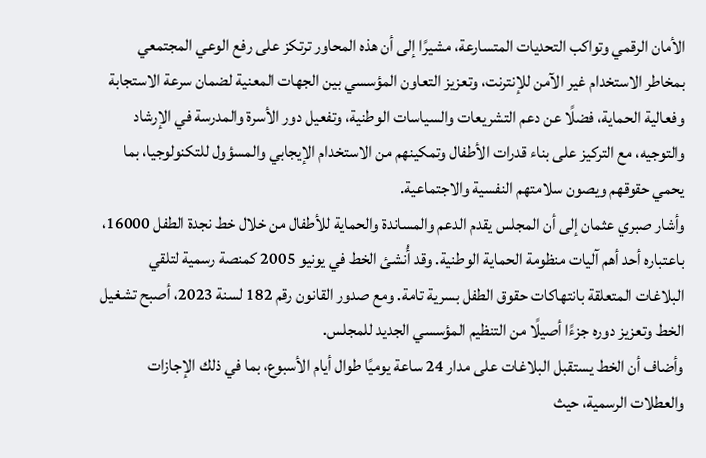الأمان الرقمي وتواكب التحديات المتسارعة، مشيرًا إلى أن هذه المحاور ترتكز على رفع الوعي المجتمعي بمخاطر الاستخدام غير الآمن للإنترنت، وتعزيز التعاون المؤسسي بين الجهات المعنية لضمان سرعة الاستجابة وفعالية الحماية، فضلًا عن دعم التشريعات والسياسات الوطنية، وتفعيل دور الأسرة والمدرسة في الإرشاد والتوجيه، مع التركيز على بناء قدرات الأطفال وتمكينهم من الاستخدام الإيجابي والمسؤول للتكنولوجيا، بما يحمي حقوقهم ويصون سلامتهم النفسية والاجتماعية.
وأشار صبري عثمان إلى أن المجلس يقدم الدعم والمساندة والحماية للأطفال من خلال خط نجدة الطفل 16000، باعتباره أحد أهم آليات منظومة الحماية الوطنية. وقد أُنشئ الخط في يونيو 2005 كمنصة رسمية لتلقي البلاغات المتعلقة بانتهاكات حقوق الطفل بسرية تامة. ومع صدور القانون رقم 182 لسنة 2023، أصبح تشغيل الخط وتعزيز دوره جزءًا أصيلًا من التنظيم المؤسسي الجديد للمجلس.
وأضاف أن الخط يستقبل البلاغات على مدار 24 ساعة يوميًا طوال أيام الأسبوع، بما في ذلك الإجازات والعطلات الرسمية، حيث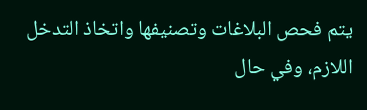يتم فحص البلاغات وتصنيفها واتخاذ التدخل اللازم، وفي حال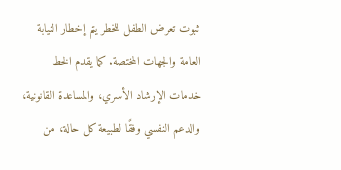ثبوت تعرض الطفل للخطر يتم إخطار النيابة العامة والجهات المختصة. كما يقدم الخط خدمات الإرشاد الأسري، والمساعدة القانونية، والدعم النفسي وفقًا لطبيعة كل حالة، من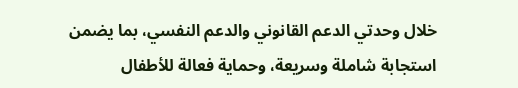خلال وحدتي الدعم القانوني والدعم النفسي، بما يضمن استجابة شاملة وسريعة، وحماية فعالة للأطفال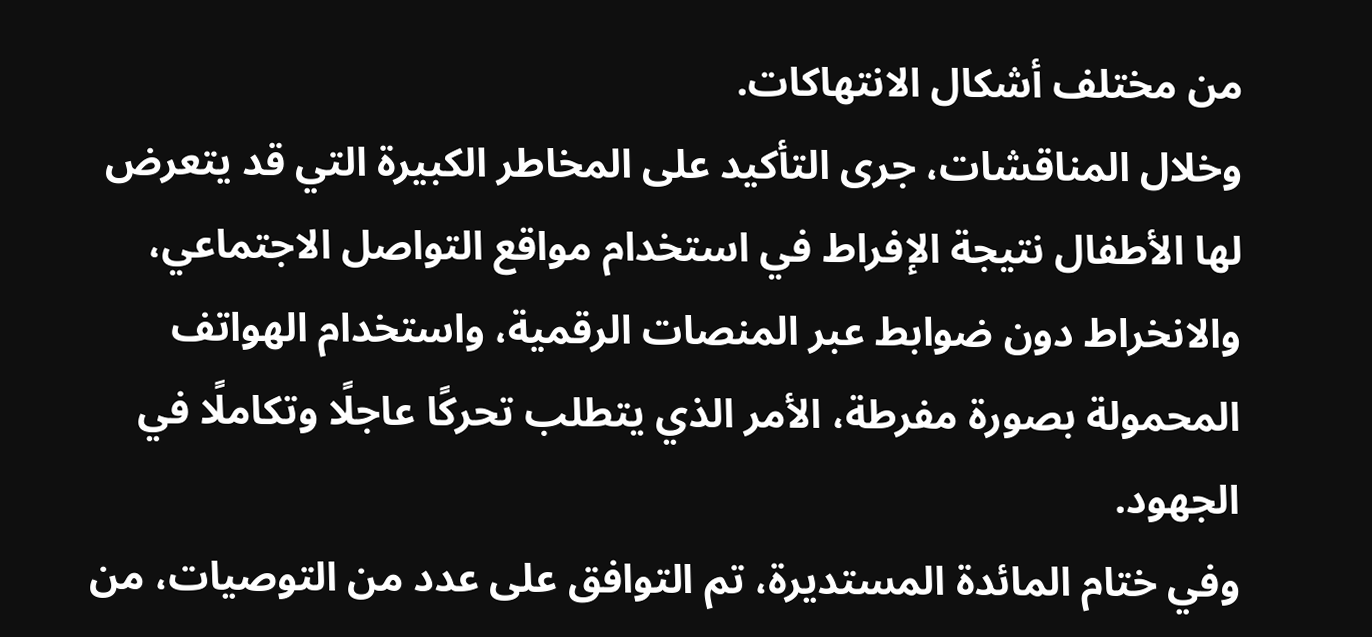من مختلف أشكال الانتهاكات.
وخلال المناقشات، جرى التأكيد على المخاطر الكبيرة التي قد يتعرض لها الأطفال نتيجة الإفراط في استخدام مواقع التواصل الاجتماعي، والانخراط دون ضوابط عبر المنصات الرقمية، واستخدام الهواتف المحمولة بصورة مفرطة، الأمر الذي يتطلب تحركًا عاجلًا وتكاملًا في الجهود.
وفي ختام المائدة المستديرة، تم التوافق على عدد من التوصيات، من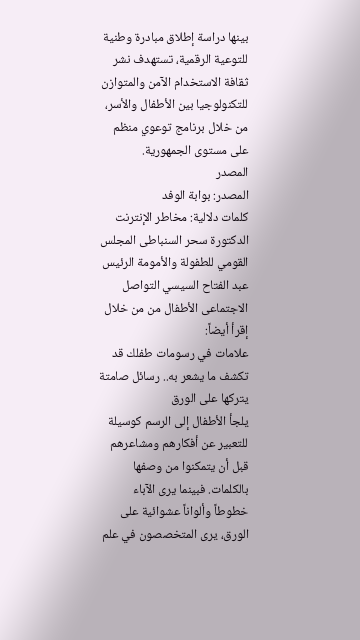بينها دراسة إطلاق مبادرة وطنية للتوعية الرقمية، تستهدف نشر ثقافة الاستخدام الآمن والمتوازن للتكنولوجيا بين الأطفال والأسر، من خلال برنامج توعوي منظم على مستوى الجمهورية.
المصدر
المصدر: بوابة الوفد
كلمات دلالية: مخاطر الإنترنت الدكتورة سحر السنباطى المجلس القومي للطفولة والأمومة الرئيس عبد الفتاح السيسي التواصل الاجتماعی الأطفال من من خلال
إقرأ أيضاً:
علامات في رسومات طفلك قد تكشف ما يشعر به.. رسائل صامتة يتركها على الورق
يلجأ الأطفال إلى الرسم كوسيلة للتعبير عن أفكارهم ومشاعرهم قبل أن يتمكنوا من وصفها بالكلمات. فبينما يرى الآباء خطوطاً وألواناً عشوائية على الورق، يرى المتخصصون في علم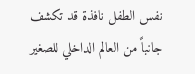نفس الطفل نافذة قد تكشف جانباً من العالم الداخلي للصغير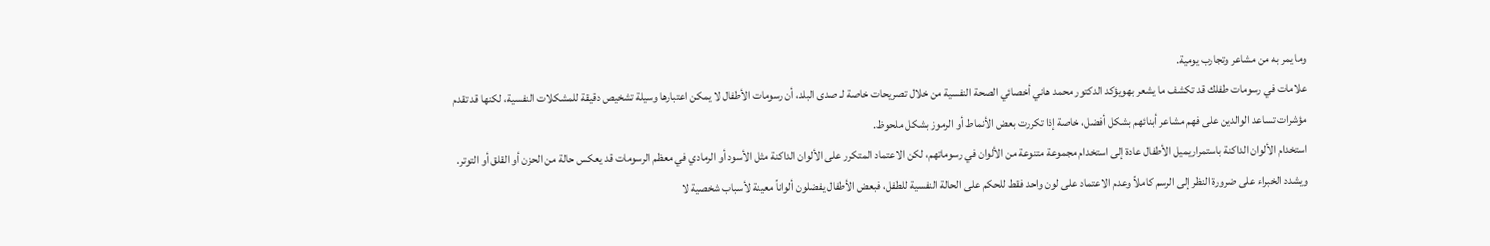وما يمر به من مشاعر وتجارب يومية.
علامات في رسومات طفلك قد تكشف ما يشعر بهويؤكد الدكتور محمد هاني أخصائي الصحة النفسية من خلال تصريحات خاصة لـ صدى البلد، أن رسومات الأطفال لا يمكن اعتبارها وسيلة تشخيص دقيقة للمشكلات النفسية، لكنها قد تقدم مؤشرات تساعد الوالدين على فهم مشاعر أبنائهم بشكل أفضل، خاصة إذا تكررت بعض الأنماط أو الرموز بشكل ملحوظ.
استخدام الألوان الداكنة باستمراريميل الأطفال عادة إلى استخدام مجموعة متنوعة من الألوان في رسوماتهم، لكن الاعتماد المتكرر على الألوان الداكنة مثل الأسود أو الرمادي في معظم الرسومات قد يعكس حالة من الحزن أو القلق أو التوتر.
ويشدد الخبراء على ضرورة النظر إلى الرسم كاملاً وعدم الاعتماد على لون واحد فقط للحكم على الحالة النفسية للطفل، فبعض الأطفال يفضلون ألواناً معينة لأسباب شخصية لا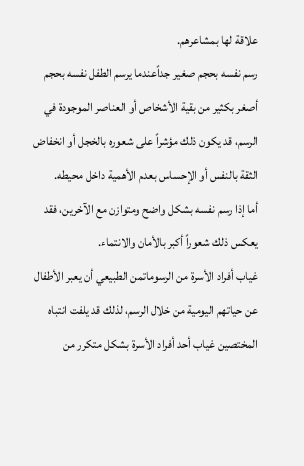علاقة لها بمشاعرهم.
رسم نفسه بحجم صغير جداًعندما يرسم الطفل نفسه بحجم أصغر بكثير من بقية الأشخاص أو العناصر الموجودة في الرسم، قد يكون ذلك مؤشراً على شعوره بالخجل أو انخفاض الثقة بالنفس أو الإحساس بعدم الأهمية داخل محيطه.
أما إذا رسم نفسه بشكل واضح ومتوازن مع الآخرين، فقد يعكس ذلك شعوراً أكبر بالأمان والانتماء.
غياب أفراد الأسرة من الرسوماتمن الطبيعي أن يعبر الأطفال عن حياتهم اليومية من خلال الرسم، لذلك قد يلفت انتباه المختصين غياب أحد أفراد الأسرة بشكل متكرر من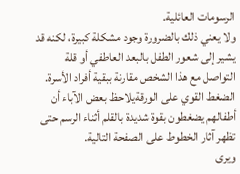الرسومات العائلية.
ولا يعني ذلك بالضرورة وجود مشكلة كبيرة، لكنه قد يشير إلى شعور الطفل بالبعد العاطفي أو قلة التواصل مع هذا الشخص مقارنة ببقية أفراد الأسرة.
الضغط القوي على الورقةيلاحظ بعض الآباء أن أطفالهم يضغطون بقوة شديدة بالقلم أثناء الرسم حتى تظهر آثار الخطوط على الصفحة التالية.
ويرى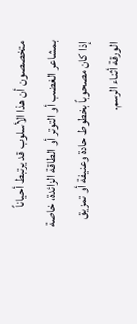متخصصون أن هذا الأسلوب قد يرتبط أحياناً بمشاعر الغضب أو التوتر أو الطاقة الزائدة، خاصة إذا كان مصحوباً بخطوط حادة وعنيفة أو تمزيق الورقة أثناء الرسم.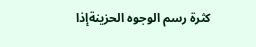كثرة رسم الوجوه الحزينةإذا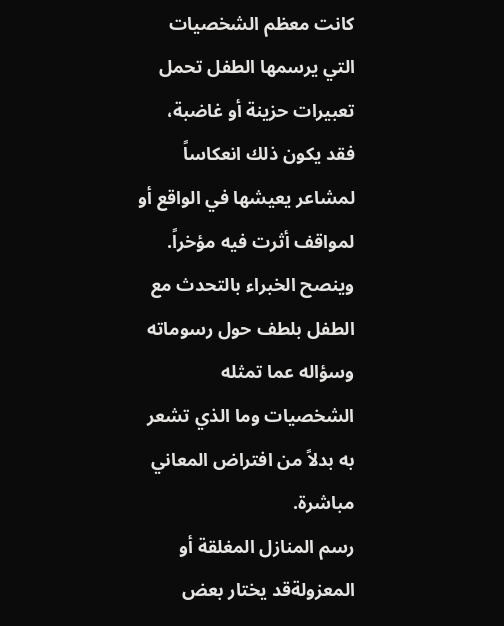كانت معظم الشخصيات التي يرسمها الطفل تحمل تعبيرات حزينة أو غاضبة، فقد يكون ذلك انعكاساً لمشاعر يعيشها في الواقع أو لمواقف أثرت فيه مؤخراً.
وينصح الخبراء بالتحدث مع الطفل بلطف حول رسوماته وسؤاله عما تمثله الشخصيات وما الذي تشعر به بدلاً من افتراض المعاني مباشرة.
رسم المنازل المغلقة أو المعزولةقد يختار بعض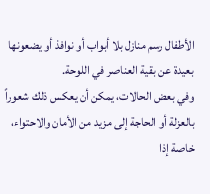الأطفال رسم منازل بلا أبواب أو نوافذ أو يضعونها بعيدة عن بقية العناصر في اللوحة.
وفي بعض الحالات، يمكن أن يعكس ذلك شعوراً بالعزلة أو الحاجة إلى مزيد من الأمان والاحتواء، خاصة إذا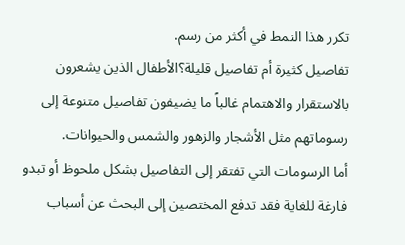تكرر هذا النمط في أكثر من رسم.
تفاصيل كثيرة أم تفاصيل قليلة؟الأطفال الذين يشعرون بالاستقرار والاهتمام غالباً ما يضيفون تفاصيل متنوعة إلى رسوماتهم مثل الأشجار والزهور والشمس والحيوانات.
أما الرسومات التي تفتقر إلى التفاصيل بشكل ملحوظ أو تبدو فارغة للغاية فقد تدفع المختصين إلى البحث عن أسباب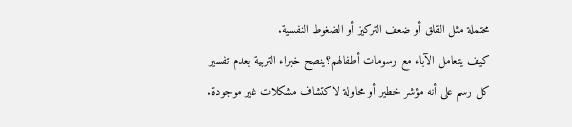محتملة مثل القلق أو ضعف التركيز أو الضغوط النفسية.
كيف يتعامل الآباء مع رسومات أطفالهم؟ينصح خبراء التربية بعدم تفسير كل رسم على أنه مؤشر خطير أو محاولة لاكتشاف مشكلات غير موجودة.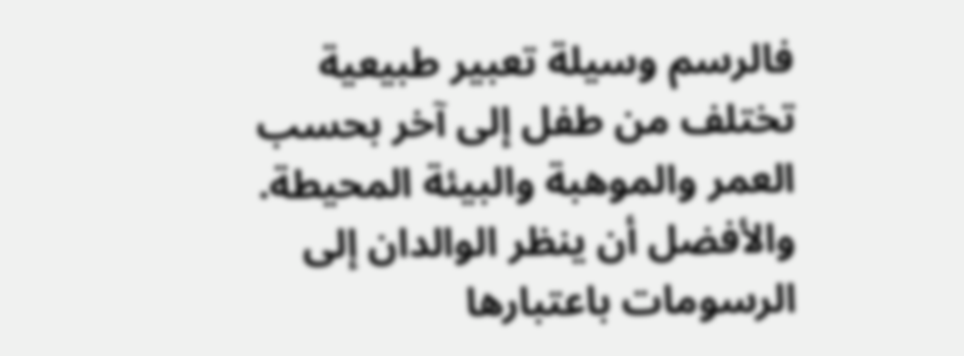فالرسم وسيلة تعبير طبيعية تختلف من طفل إلى آخر بحسب العمر والموهبة والبيئة المحيطة.
والأفضل أن ينظر الوالدان إلى الرسومات باعتبارها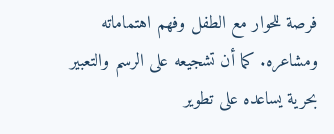فرصة للحوار مع الطفل وفهم اهتماماته ومشاعره. كما أن تشجيعه على الرسم والتعبير بحرية يساعده على تطوير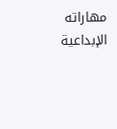مهاراته الإبداعية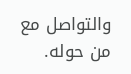والتواصل مع من حوله.